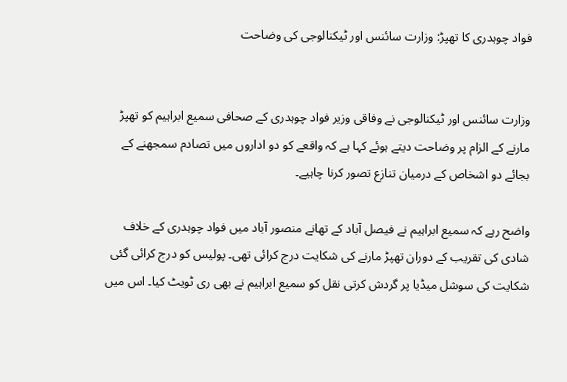فواد چوہدری کا تھپڑ: وزارت سائنس اور ٹیکنالوجی کی وضاحت


وزارت سائنس اور ٹیکنالوجی نے وفاقی وزیر فواد چوہدری کے صحافی سمیع ابراہیم کو تھپڑ مارنے کے الزام پر وضاحت دیتے ہوئے کہا ہے کہ واقعے کو دو اداروں میں تصادم سمجھنے کے بجائے دو اشخاص کے درمیان تنازع تصور کرنا چاہیے۔

واضح رہے کہ سمیع ابراہیم نے فیصل آباد کے تھانے منصور آباد میں فواد چوہدری کے خلاف شادی کی تقریب کے دوران تھپڑ مارنے کی شکایت درج کرائی تھی۔ پولیس کو درج کرائی گئی شکایت کی سوشل میڈیا پر گردش کرتی نقل کو سمیع ابراہیم نے بھی ری ٹویٹ کیا۔ اس میں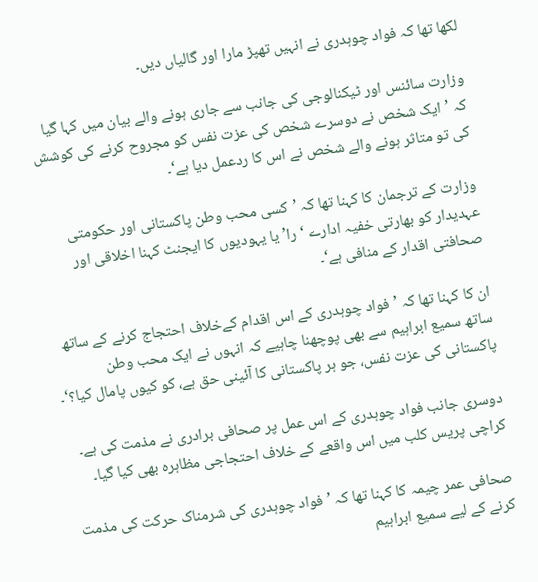لکھا تھا کہ فواد چوہدری نے انہیں تھپڑ مارا اور گالیاں دیں۔

وزارت سائنس اور ٹیکنالوجی کی جانب سے جاری ہونے والے بیان میں کہا گیا کہ ’ایک شخص نے دوسرے شخص کی عزت نفس کو مجروح کرنے کی کوشش کی تو متاثر ہونے والے شخص نے اس کا ردعمل دیا ہے‘۔

وزارت کے ترجمان کا کہنا تھا کہ ’کسی محب وطن پاکستانی اور حکومتی عہدیدار کو بھارتی خفیہ ادارے ‘را’ یا یہودیوں کا ایجنٹ کہنا اخلاقی اور صحافتی اقدار کے منافی ہے‘۔

ان کا کہنا تھا کہ ’فواد چوہدری کے اس اقدام کےخلاف احتجاج کرنے کے ساتھ ساتھ سمیع ابراہیم سے بھی پوچھنا چاہیے کہ انہوں نے ایک محب وطن پاکستانی کی عزت نفس، جو ہر پاکستانی کا آئینی حق ہے، کو کیوں پامال کیا؟‘۔

دوسری جانب فواد چوہدری کے اس عمل پر صحافی برادری نے مذمت کی ہے۔ کراچی پریس کلب میں اس واقعے کے خلاف احتجاجی مظاہرہ بھی کیا گیا۔

صحافی عمر چیمہ کا کہنا تھا کہ ’فواد چوہدری کی شرمناک حرکت کی مذمت کرنے کے لیے سمیع ابراہیم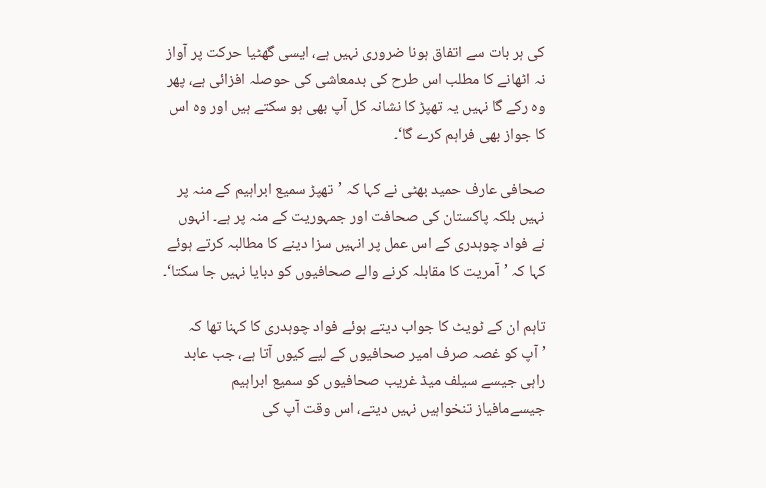کی ہر بات سے اتفاق ہونا ضروری نہیں ہے، ایسی گھٹیا حرکت پر آواز نہ اٹھانے کا مطلب اس طرح کی بدمعاشی کی حوصلہ افزائی ہے، پھر وہ رکے گا نہیں یہ تھپڑ کا نشانہ کل آپ بھی ہو سکتے ہیں اور وہ اس کا جواز بھی فراہم کرے گا‘۔

صحافی عارف حمید بھٹی نے کہا کہ ’تھپڑ سمیع ابراہیم کے منہ پر نہیں بلکہ پاکستان کی صحافت اور جمہوریت کے منہ پر ہے۔ انہوں نے فواد چوہدری کے اس عمل پر انہیں سزا دینے کا مطالبہ کرتے ہوئے کہا کہ ’آمریت کا مقابلہ کرنے والے صحافیوں کو دبایا نہیں جا سکتا‘۔

تاہم ان کے ٹویٹ کا جواب دیتے ہوئے فواد چوہدری کا کہنا تھا کہ ’آپ کو غصہ صرف امیر صحافیوں کے لیے کیوں آتا ہے، جب عابد راہی جیسے سیلف میڈ غریب صحافیوں کو سمیع ابراہیم جیسےمافیاز تنخواہیں نہیں دیتے، اس وقت آپ کی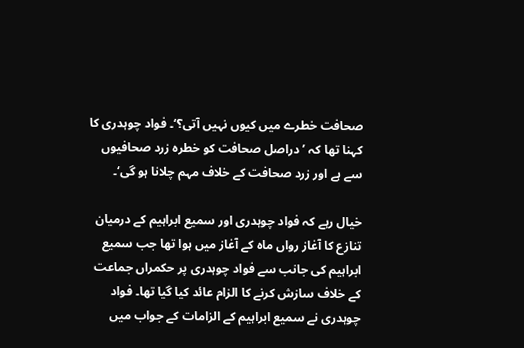صحافت خطرے میں کیوں نہیں آتی؟‘۔ فواد چوہدری کا کہنا تھا کہ ’دراصل صحافت کو خطرہ زرد صحافیوں سے ہے اور زرد صحافت کے خلاف مہم چلانا ہو گی‘۔

خیال رہے کہ فواد چوہدری اور سمیع ابراہیم کے درمیان تنازع کا آغاز رواں ماہ کے آغاز میں ہوا تھا جب سمیع ابراہیم کی جانب سے فواد چوہدری پر حکمراں جماعت کے خلاف سازش کرنے کا الزام عائد کیا گیا تھا۔ فواد چوہدری نے سمیع ابراہیم کے الزامات کے جواب میں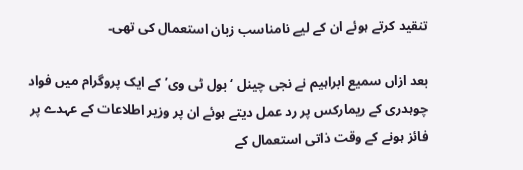تنقید کرتے ہوئے ان کے لیے نامناسب زبان استعمال کی تھی۔

بعد ازاں سمیع ابراہیم نے نجی چینل ‘بول ٹی وی’ کے ایک پروگرام میں فواد چوہدری کے ریمارکس پر رد عمل دیتے ہوئے ان پر وزیر اطلاعات کے عہدے پر فائز ہونے کے وقت ذاتی استعمال کے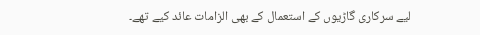لیے سرکاری گاڑیوں کے استعمال کے بھی الزامات عائد کیے تھے۔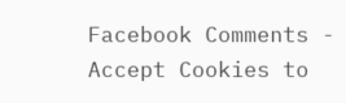Facebook Comments - Accept Cookies to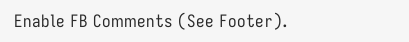Enable FB Comments (See Footer).